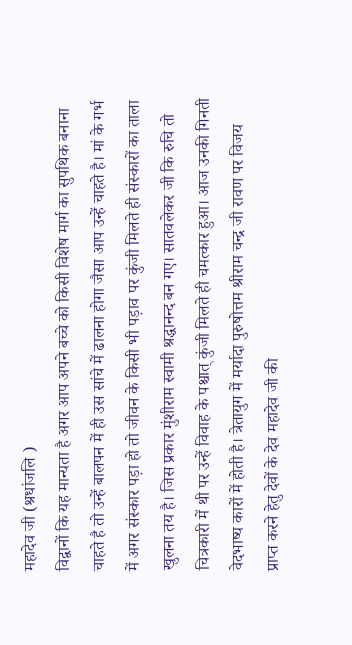महादेव जी (श्रधांजलि )
विद्वानों कि यह मान्यता है अगर आप अपने बच्चे को किसी विशेष मार्ग का सुपथिक बनाना चाहते है तो उन्हें बालपन में ही उस सांचे में ढालना होगा जैसा आप उन्हें चाहते है। मां के गर्भ में अगर संस्कार पड़ा हो तो जीवन के किसी भी पड़ाव पर कुंजी मिलते ही संस्कारों का ताला खुलना तय है। जिस प्रकार मुंशीराम स्वामी श्रद्धानन्द बन गए। सातवलेकर जी कि रुचि तो चित्रकारी में थी पर उन्हें विवाह के पश्चात् कुंजी मिलते ही चमत्कार हुआ। आज उनकी गिनती वेदभाष्य कारों में होती है। त्रेतायुग में मर्यादा पुरुषोत्तम श्रीराम चन्द्र जी रावण पर विजय प्राप्त करने हेतु देवों के देव महादेव जी की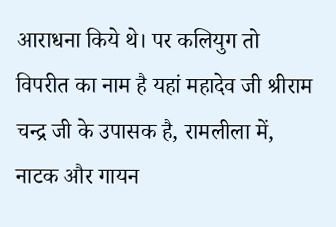आराधना किये थे। पर कलियुग तो विपरीत का नाम है यहां महादेव जी श्रीराम चन्द्र जी के उपासक है, रामलीला में, नाटक और गायन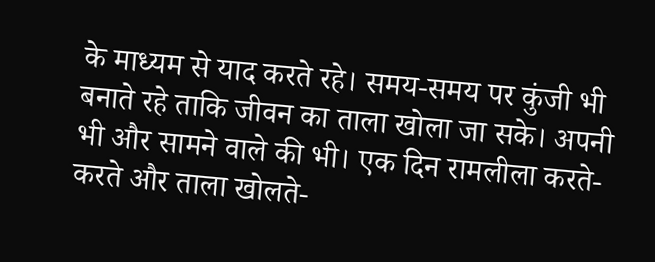के माध्यम से याद करते रहे। समय-समय पर कुंजी भी बनाते रहे ताकि जीवन का ताला खोला जा सके। अपनी भी और सामने वाले की भी। एक दिन रामलीला करते-करते और ताला खोलते-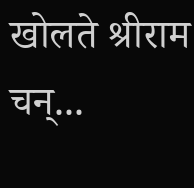खोलते श्रीराम चन्...